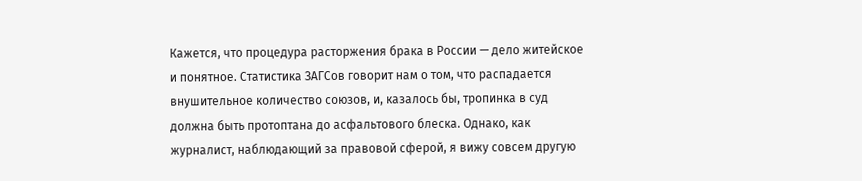Кажется, что процедура расторжения брака в России — дело житейское и понятное. Статистика ЗАГСов говорит нам о том, что распадается внушительное количество союзов, и, казалось бы, тропинка в суд должна быть протоптана до асфальтового блеска. Однако, как журналист, наблюдающий за правовой сферой, я вижу совсем другую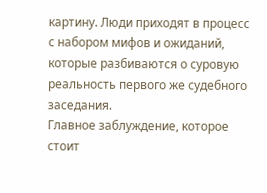картину. Люди приходят в процесс с набором мифов и ожиданий, которые разбиваются о суровую реальность первого же судебного заседания.
Главное заблуждение, которое стоит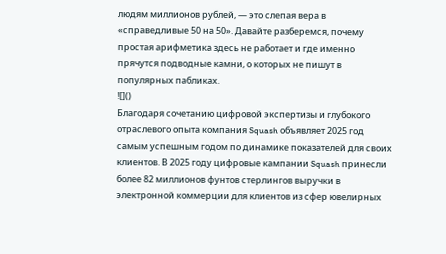людям миллионов рублей, — это слепая вера в «справедливые 50 на 50». Давайте разберемся, почему простая арифметика здесь не работает и где именно прячутся подводные камни, о которых не пишут в популярных пабликах.
![]()
Благодаря сочетанию цифровой экспертизы и глубокого отраслевого опыта компания Squash объявляет 2025 год самым успешным годом по динамике показателей для своих клиентов. В 2025 году цифровые кампании Squash принесли более 82 миллионов фунтов стерлингов выручки в электронной коммерции для клиентов из сфер ювелирных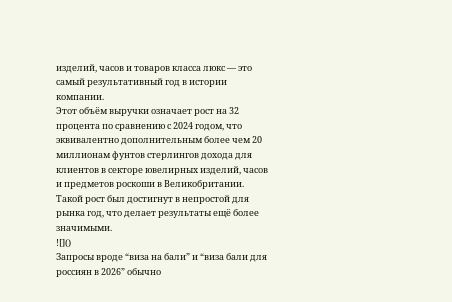изделий, часов и товаров класса люкс — это самый результативный год в истории компании.
Этот объём выручки означает рост на 32 процента по сравнению с 2024 годом, что эквивалентно дополнительным более чем 20 миллионам фунтов стерлингов дохода для клиентов в секторе ювелирных изделий, часов и предметов роскоши в Великобритании.
Такой рост был достигнут в непростой для рынка год, что делает результаты ещё более значимыми.
![]()
Запросы вроде “виза на бали” и “виза бали для россиян в 2026” обычно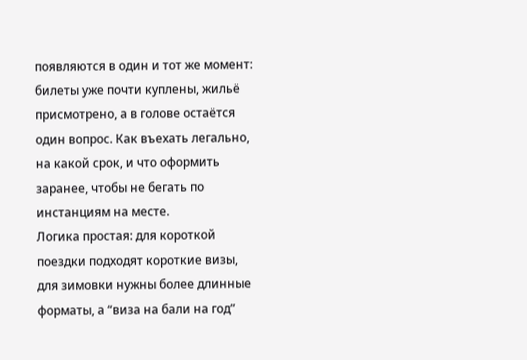появляются в один и тот же момент: билеты уже почти куплены, жильё присмотрено, а в голове остаётся один вопрос. Как въехать легально, на какой срок, и что оформить заранее, чтобы не бегать по инстанциям на месте.
Логика простая: для короткой поездки подходят короткие визы, для зимовки нужны более длинные форматы, а “виза на бали на год”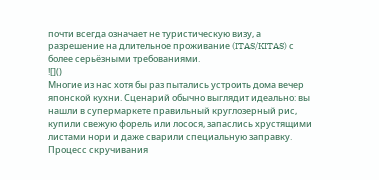почти всегда означает не туристическую визу, а разрешение на длительное проживание (ITAS/KITAS) с более серьёзными требованиями.
![]()
Многие из нас хотя бы раз пытались устроить дома вечер японской кухни. Сценарий обычно выглядит идеально: вы нашли в супермаркете правильный круглозерный рис, купили свежую форель или лосося, запаслись хрустящими листами нори и даже сварили специальную заправку. Процесс скручивания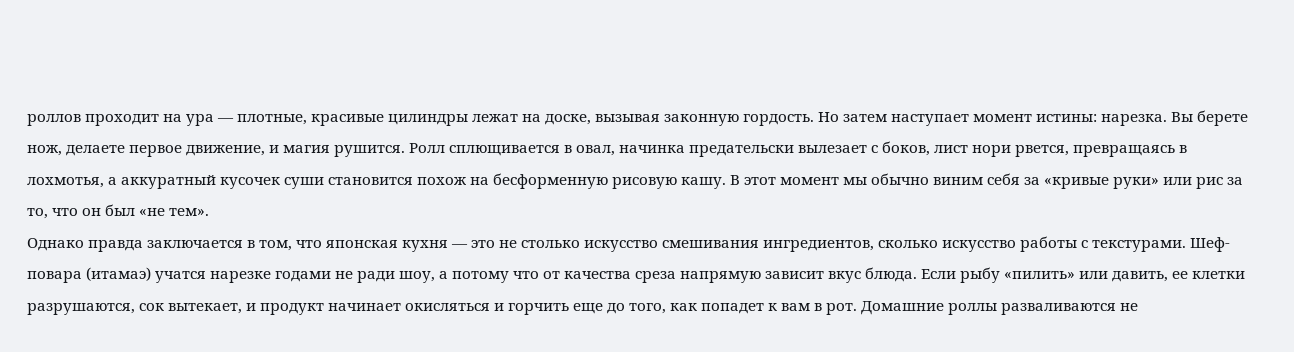роллов проходит на ура — плотные, красивые цилиндры лежат на доске, вызывая законную гордость. Но затем наступает момент истины: нарезка. Вы берете нож, делаете первое движение, и магия рушится. Ролл сплющивается в овал, начинка предательски вылезает с боков, лист нори рвется, превращаясь в лохмотья, а аккуратный кусочек суши становится похож на бесформенную рисовую кашу. В этот момент мы обычно виним себя за «кривые руки» или рис за то, что он был «не тем».
Однако правда заключается в том, что японская кухня — это не столько искусство смешивания ингредиентов, сколько искусство работы с текстурами. Шеф-повара (итамаэ) учатся нарезке годами не ради шоу, а потому что от качества среза напрямую зависит вкус блюда. Если рыбу «пилить» или давить, ее клетки разрушаются, сок вытекает, и продукт начинает окисляться и горчить еще до того, как попадет к вам в рот. Домашние роллы разваливаются не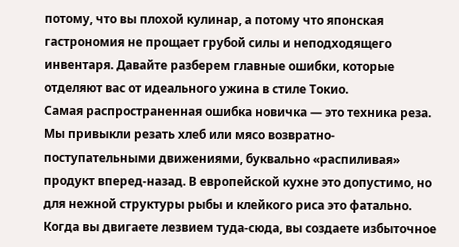потому, что вы плохой кулинар, а потому что японская гастрономия не прощает грубой силы и неподходящего инвентаря. Давайте разберем главные ошибки, которые отделяют вас от идеального ужина в стиле Токио.
Самая распространенная ошибка новичка — это техника реза. Мы привыкли резать хлеб или мясо возвратно-поступательными движениями, буквально «распиливая» продукт вперед-назад. В европейской кухне это допустимо, но для нежной структуры рыбы и клейкого риса это фатально. Когда вы двигаете лезвием туда-сюда, вы создаете избыточное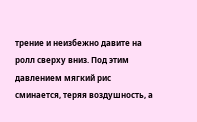трение и неизбежно давите на ролл сверху вниз. Под этим давлением мягкий рис сминается, теряя воздушность, а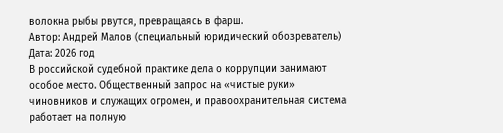волокна рыбы рвутся, превращаясь в фарш.
Автор: Андрей Малов (специальный юридический обозреватель)
Дата: 2026 год
В российской судебной практике дела о коррупции занимают особое место. Общественный запрос на «чистые руки» чиновников и служащих огромен, и правоохранительная система работает на полную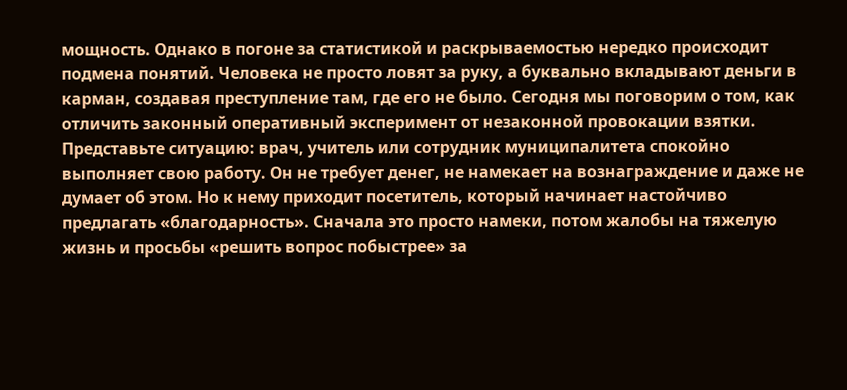мощность. Однако в погоне за статистикой и раскрываемостью нередко происходит подмена понятий. Человека не просто ловят за руку, а буквально вкладывают деньги в карман, создавая преступление там, где его не было. Сегодня мы поговорим о том, как отличить законный оперативный эксперимент от незаконной провокации взятки.
Представьте ситуацию: врач, учитель или сотрудник муниципалитета спокойно выполняет свою работу. Он не требует денег, не намекает на вознаграждение и даже не думает об этом. Но к нему приходит посетитель, который начинает настойчиво предлагать «благодарность». Сначала это просто намеки, потом жалобы на тяжелую жизнь и просьбы «решить вопрос побыстрее» за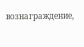вознаграждение,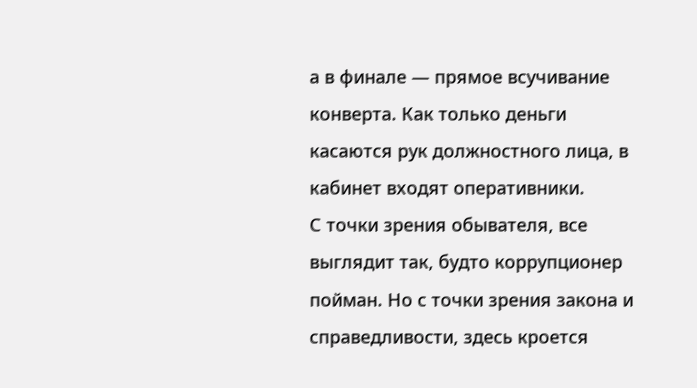а в финале — прямое всучивание конверта. Как только деньги касаются рук должностного лица, в кабинет входят оперативники.
С точки зрения обывателя, все выглядит так, будто коррупционер пойман. Но с точки зрения закона и справедливости, здесь кроется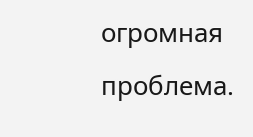огромная проблема.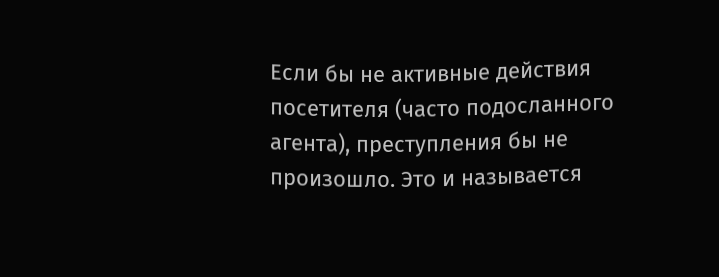Если бы не активные действия посетителя (часто подосланного агента), преступления бы не произошло. Это и называется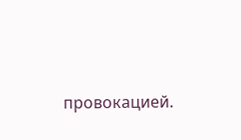провокацией.